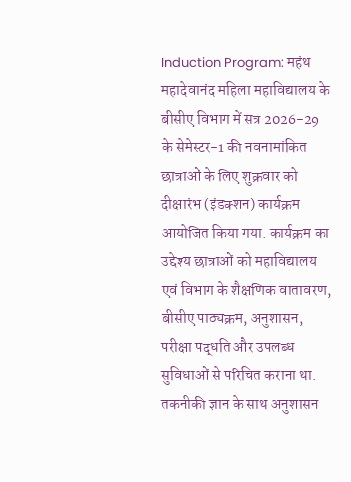Induction Program: महंथ महादेवानंद महिला महाविद्यालय के बीसीए विभाग में सत्र 2026-29 के सेमेस्टर-1 की नवनामांकित छात्राओं के लिए शुक्रवार को दीक्षारंभ (इंडक्शन) कार्यक्रम आयोजित किया गया. कार्यक्रम का उद्देश्य छात्राओं को महाविद्यालय एवं विभाग के शैक्षणिक वातावरण, बीसीए पाठ्यक्रम, अनुशासन, परीक्षा पद्धति और उपलब्ध सुविधाओं से परिचित कराना था.
तकनीकी ज्ञान के साथ अनुशासन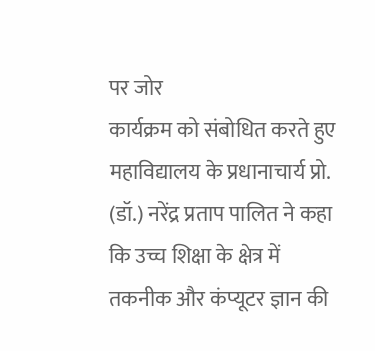पर जोर
कार्यक्रम को संबोधित करते हुए महाविद्यालय के प्रधानाचार्य प्रो. (डॉ.) नरेंद्र प्रताप पालित ने कहा कि उच्च शिक्षा के क्षेत्र में तकनीक और कंप्यूटर ज्ञान की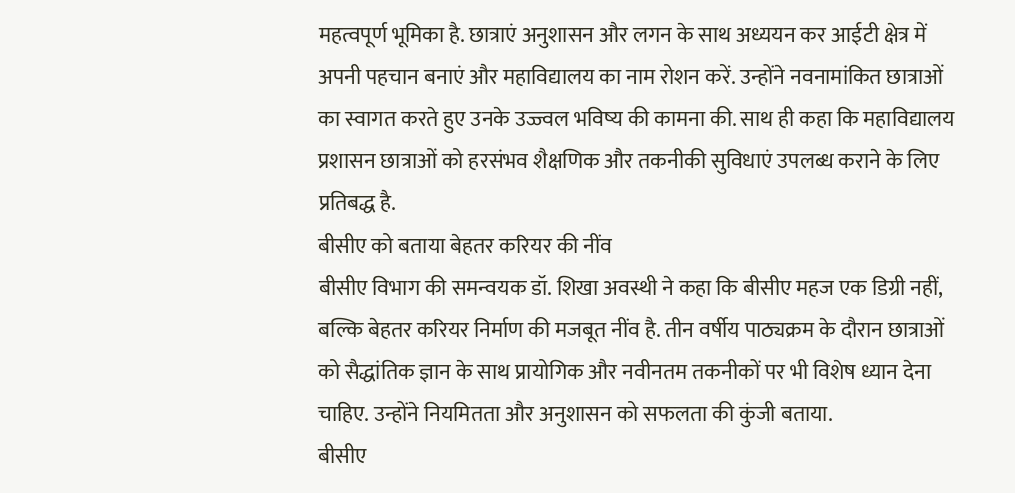महत्वपूर्ण भूमिका है. छात्राएं अनुशासन और लगन के साथ अध्ययन कर आईटी क्षेत्र में अपनी पहचान बनाएं और महाविद्यालय का नाम रोशन करें. उन्होंने नवनामांकित छात्राओं का स्वागत करते हुए उनके उज्ज्वल भविष्य की कामना की. साथ ही कहा कि महाविद्यालय प्रशासन छात्राओं को हरसंभव शैक्षणिक और तकनीकी सुविधाएं उपलब्ध कराने के लिए प्रतिबद्ध है.
बीसीए को बताया बेहतर करियर की नींव
बीसीए विभाग की समन्वयक डॉ. शिखा अवस्थी ने कहा कि बीसीए महज एक डिग्री नहीं, बल्कि बेहतर करियर निर्माण की मजबूत नींव है. तीन वर्षीय पाठ्यक्रम के दौरान छात्राओं को सैद्धांतिक ज्ञान के साथ प्रायोगिक और नवीनतम तकनीकों पर भी विशेष ध्यान देना चाहिए. उन्होंने नियमितता और अनुशासन को सफलता की कुंजी बताया.
बीसीए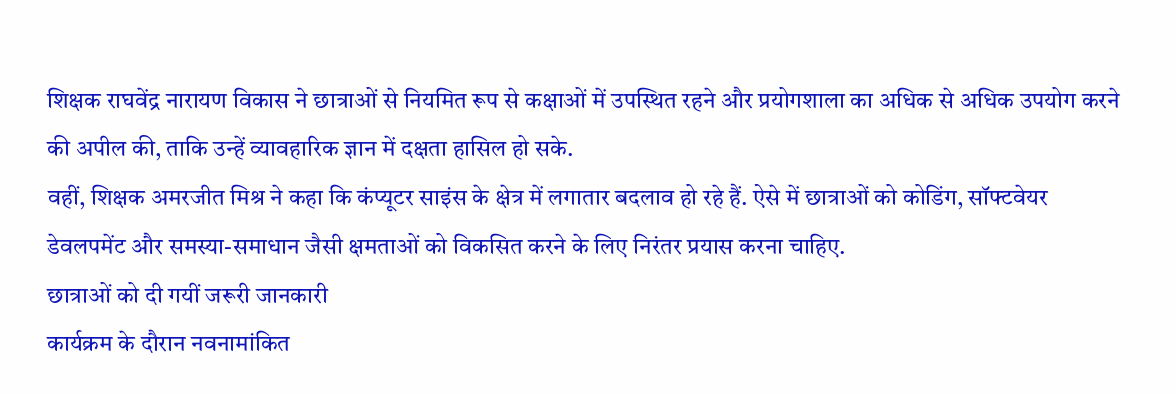शिक्षक राघवेंद्र नारायण विकास ने छात्राओं से नियमित रूप से कक्षाओं में उपस्थित रहने और प्रयोगशाला का अधिक से अधिक उपयोग करने की अपील की, ताकि उन्हें व्यावहारिक ज्ञान में दक्षता हासिल हो सके.
वहीं, शिक्षक अमरजीत मिश्र ने कहा कि कंप्यूटर साइंस के क्षेत्र में लगातार बदलाव हो रहे हैं. ऐसे में छात्राओं को कोडिंग, सॉफ्टवेयर डेवलपमेंट और समस्या-समाधान जैसी क्षमताओं को विकसित करने के लिए निरंतर प्रयास करना चाहिए.
छात्राओं को दी गयीं जरूरी जानकारी
कार्यक्रम के दौरान नवनामांकित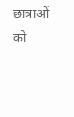छात्राओं को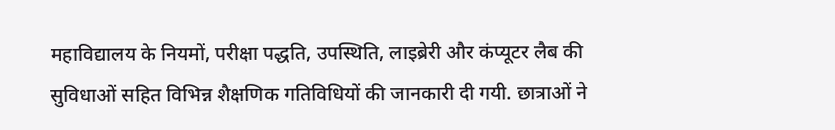महाविद्यालय के नियमों, परीक्षा पद्धति, उपस्थिति, लाइब्रेरी और कंप्यूटर लैब की सुविधाओं सहित विभिन्न शैक्षणिक गतिविधियों की जानकारी दी गयी. छात्राओं ने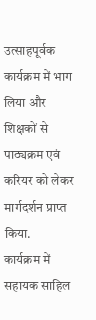उत्साहपूर्वक कार्यक्रम में भाग लिया और शिक्षकों से पाठ्यक्रम एवं करियर को लेकर मार्गदर्शन प्राप्त किया.
कार्यक्रम में सहायक साहिल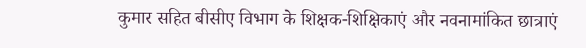कुमार सहित बीसीए विभाग के शिक्षक-शिक्षिकाएं और नवनामांकित छात्राएं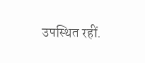उपस्थित रहीं.